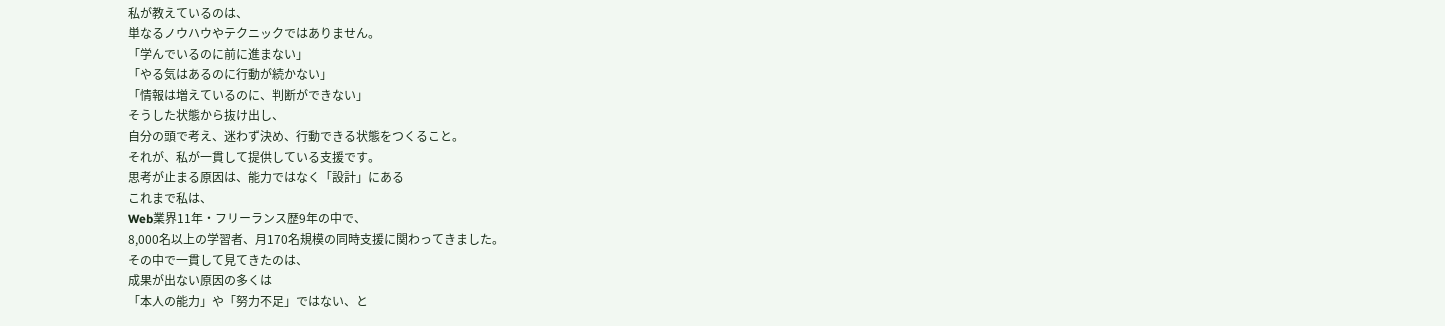私が教えているのは、
単なるノウハウやテクニックではありません。
「学んでいるのに前に進まない」
「やる気はあるのに行動が続かない」
「情報は増えているのに、判断ができない」
そうした状態から抜け出し、
自分の頭で考え、迷わず決め、行動できる状態をつくること。
それが、私が一貫して提供している支援です。
思考が止まる原因は、能力ではなく「設計」にある
これまで私は、
Web業界11年・フリーランス歴9年の中で、
8,000名以上の学習者、月170名規模の同時支援に関わってきました。
その中で一貫して見てきたのは、
成果が出ない原因の多くは
「本人の能力」や「努力不足」ではない、と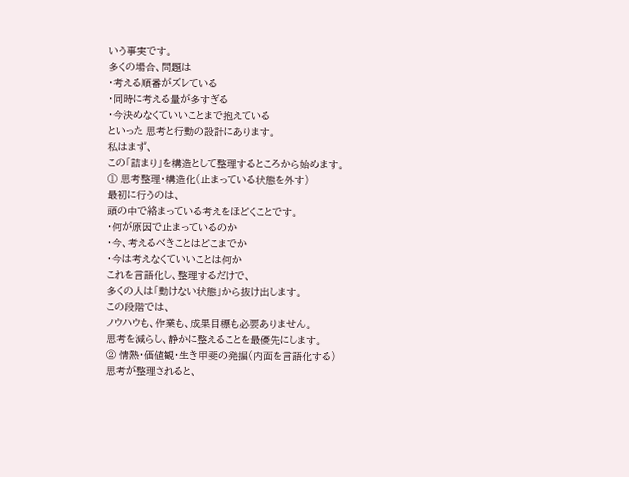いう事実です。
多くの場合、問題は
・考える順番がズレている
・同時に考える量が多すぎる
・今決めなくていいことまで抱えている
といった 思考と行動の設計にあります。
私はまず、
この「詰まり」を構造として整理するところから始めます。
① 思考整理・構造化(止まっている状態を外す)
最初に行うのは、
頭の中で絡まっている考えをほどくことです。
・何が原因で止まっているのか
・今、考えるべきことはどこまでか
・今は考えなくていいことは何か
これを言語化し、整理するだけで、
多くの人は「動けない状態」から抜け出します。
この段階では、
ノウハウも、作業も、成果目標も必要ありません。
思考を減らし、静かに整えることを最優先にします。
② 情熱・価値観・生き甲斐の発掘(内面を言語化する)
思考が整理されると、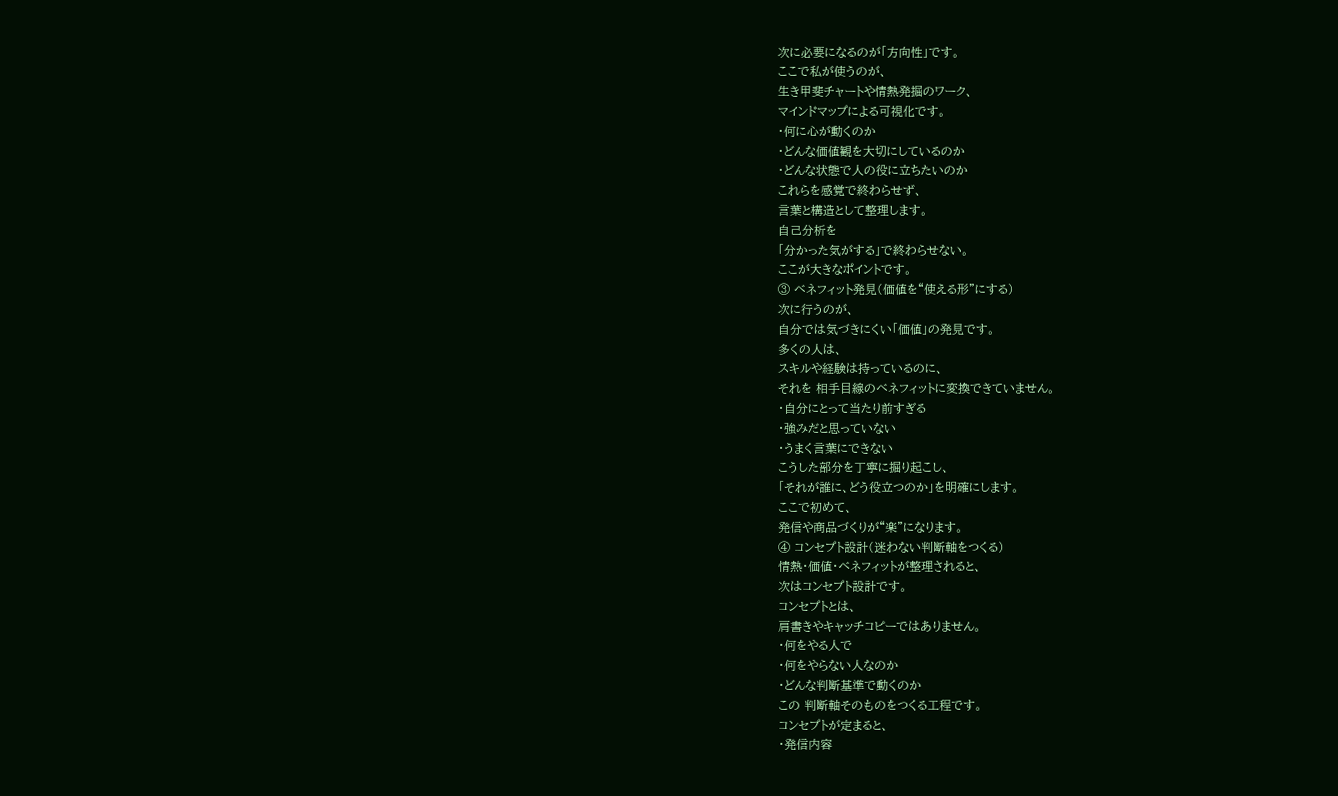次に必要になるのが「方向性」です。
ここで私が使うのが、
生き甲斐チャートや情熱発掘のワーク、
マインドマップによる可視化です。
・何に心が動くのか
・どんな価値観を大切にしているのか
・どんな状態で人の役に立ちたいのか
これらを感覚で終わらせず、
言葉と構造として整理します。
自己分析を
「分かった気がする」で終わらせない。
ここが大きなポイントです。
③ ベネフィット発見(価値を“使える形”にする)
次に行うのが、
自分では気づきにくい「価値」の発見です。
多くの人は、
スキルや経験は持っているのに、
それを 相手目線のベネフィットに変換できていません。
・自分にとって当たり前すぎる
・強みだと思っていない
・うまく言葉にできない
こうした部分を丁寧に掘り起こし、
「それが誰に、どう役立つのか」を明確にします。
ここで初めて、
発信や商品づくりが“楽”になります。
④ コンセプト設計(迷わない判断軸をつくる)
情熱・価値・ベネフィットが整理されると、
次はコンセプト設計です。
コンセプトとは、
肩書きやキャッチコピーではありません。
・何をやる人で
・何をやらない人なのか
・どんな判断基準で動くのか
この 判断軸そのものをつくる工程です。
コンセプトが定まると、
・発信内容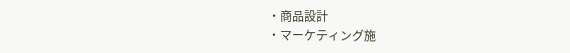・商品設計
・マーケティング施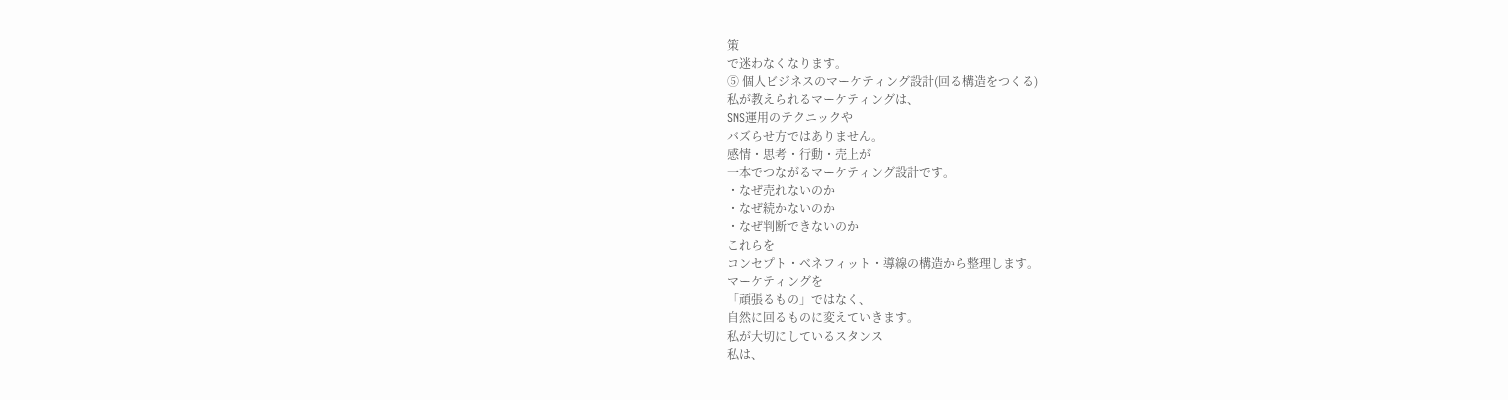策
で迷わなくなります。
⑤ 個人ビジネスのマーケティング設計(回る構造をつくる)
私が教えられるマーケティングは、
SNS運用のテクニックや
バズらせ方ではありません。
感情・思考・行動・売上が
一本でつながるマーケティング設計です。
・なぜ売れないのか
・なぜ続かないのか
・なぜ判断できないのか
これらを
コンセプト・ベネフィット・導線の構造から整理します。
マーケティングを
「頑張るもの」ではなく、
自然に回るものに変えていきます。
私が大切にしているスタンス
私は、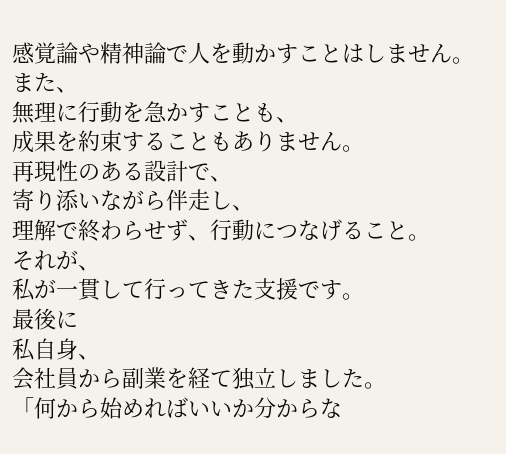感覚論や精神論で人を動かすことはしません。
また、
無理に行動を急かすことも、
成果を約束することもありません。
再現性のある設計で、
寄り添いながら伴走し、
理解で終わらせず、行動につなげること。
それが、
私が一貫して行ってきた支援です。
最後に
私自身、
会社員から副業を経て独立しました。
「何から始めればいいか分からな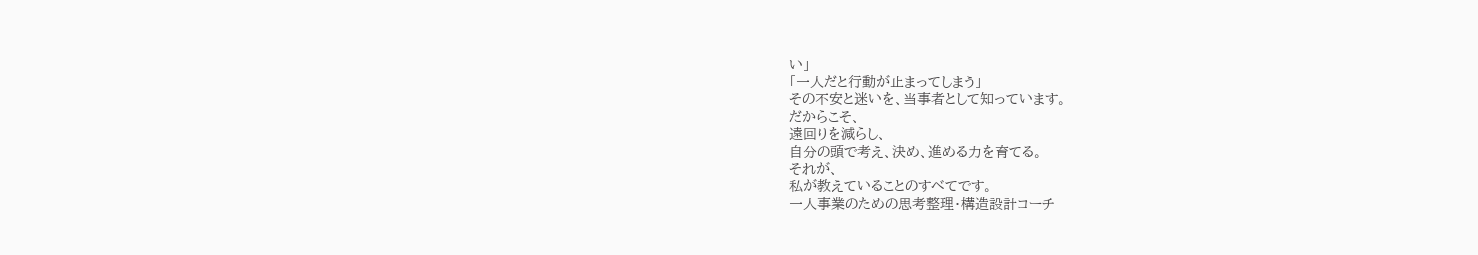い」
「一人だと行動が止まってしまう」
その不安と迷いを、当事者として知っています。
だからこそ、
遠回りを減らし、
自分の頭で考え、決め、進める力を育てる。
それが、
私が教えていることのすべてです。
一人事業のための思考整理・構造設計コーチ